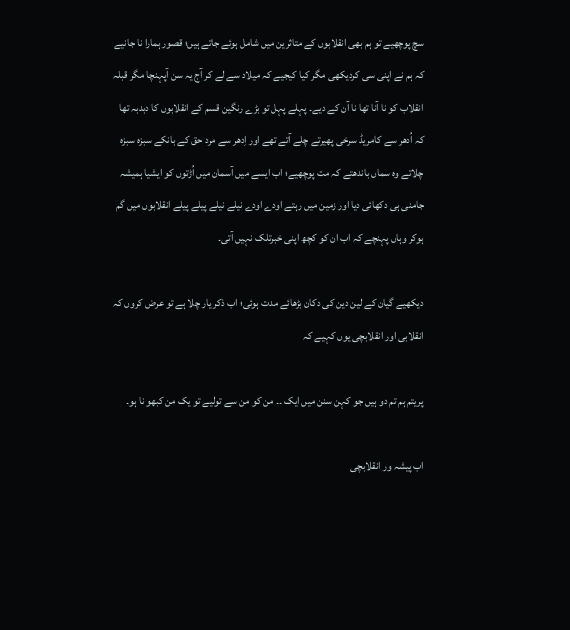سچ پوچھیے تو ہم بھی انقلابوں کے متاثرین میں شامل ہوئے جاتے ہیں؛ قصور ہمارا نا جانیے کہ ہم نے اپنی سی کردیکھی مگر کیا کیجیے کہ میلاد سے لے کر آج یہ سن آپہنچا مگر قبلہ انقلاب کو نا آنا تھا نا آن کے دیے۔ پہلے پہل تو بڑے رنگین قسم کے انقلابوں کا دبدبہ تھا کہ اُدھر سے کامریڈ سرخی پھیرتے چلے آتے تھے اور اِدھر سے مرد حق کے بانکے سبزہ سبزہ چلاتے وہ سماں باندھتے کہ مت پوچھیے؛ اب ایسے میں آسمان میں اُڑتوں کو ایشیا ہمیشہ جامنی ہی دکھائی دیا اور زمین میں رہتے اودے اودے نیلے نیلے پیلے پیلے انقلابوں میں گم ہوکر وہاں پہنچے کہ اب ان کو کچھ اپنی خبرتلک نہیں آتی۔

دیکھیے گیان کے لین دین کی دکان بڑھائے مدت ہوئی؛ اب ذکر یار چلا ہے تو عرض کروں کہ انقلابی اور انقلابچی یوں کہیے کہ

پریتم ہم تم دو ہیں جو کہن سنن میں ایک ۔۔ من کو من سے تولیے تو یک من کبھو نا ہو۔

اب پیشہ ور انقلابچی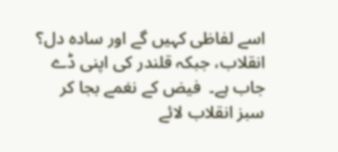اسے لفاظی کہیں گے اور سادہ دل؟ انقلاب، جبکہ قلندر کی اپنی ڈے جاب ہے۔  فیض کے نغمے بجا کر سبز انقلاب لائے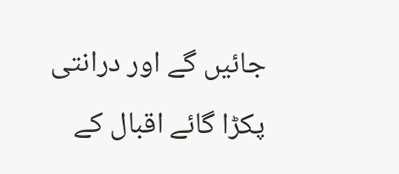جائیں گے اور درانتی پکڑا گائے اقبال کے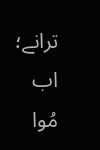ترانے؛ اب مُوا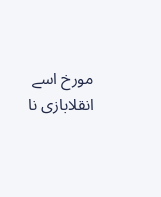مورخ اسے انقلابازی نا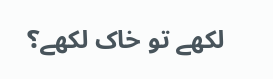لکھے تو خاک لکھے؟